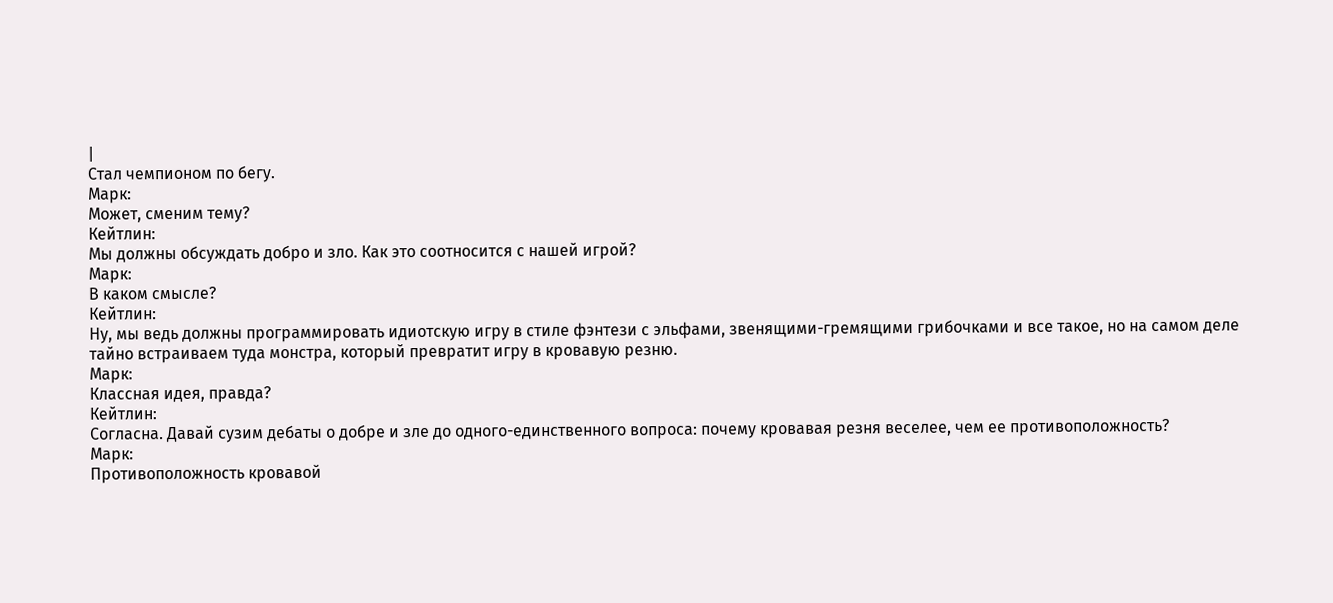|
Стал чемпионом по бегу.
Марк:
Может, сменим тему?
Кейтлин:
Мы должны обсуждать добро и зло. Как это соотносится с нашей игрой?
Марк:
В каком смысле?
Кейтлин:
Ну, мы ведь должны программировать идиотскую игру в стиле фэнтези с эльфами, звенящими-гремящими грибочками и все такое, но на самом деле тайно встраиваем туда монстра, который превратит игру в кровавую резню.
Марк:
Классная идея, правда?
Кейтлин:
Согласна. Давай сузим дебаты о добре и зле до одного-единственного вопроса: почему кровавая резня веселее, чем ее противоположность?
Марк:
Противоположность кровавой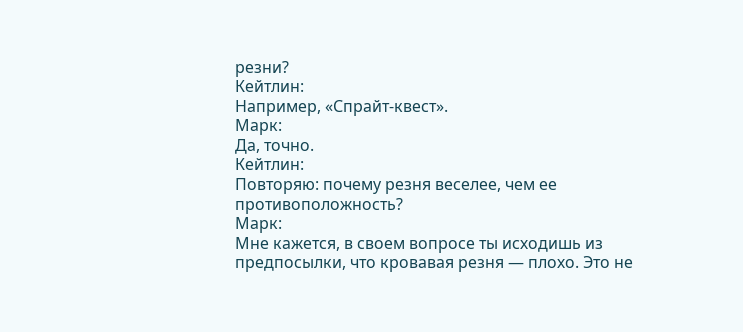резни?
Кейтлин:
Например, «Спрайт-квест».
Марк:
Да, точно.
Кейтлин:
Повторяю: почему резня веселее, чем ее противоположность?
Марк:
Мне кажется, в своем вопросе ты исходишь из предпосылки, что кровавая резня — плохо. Это не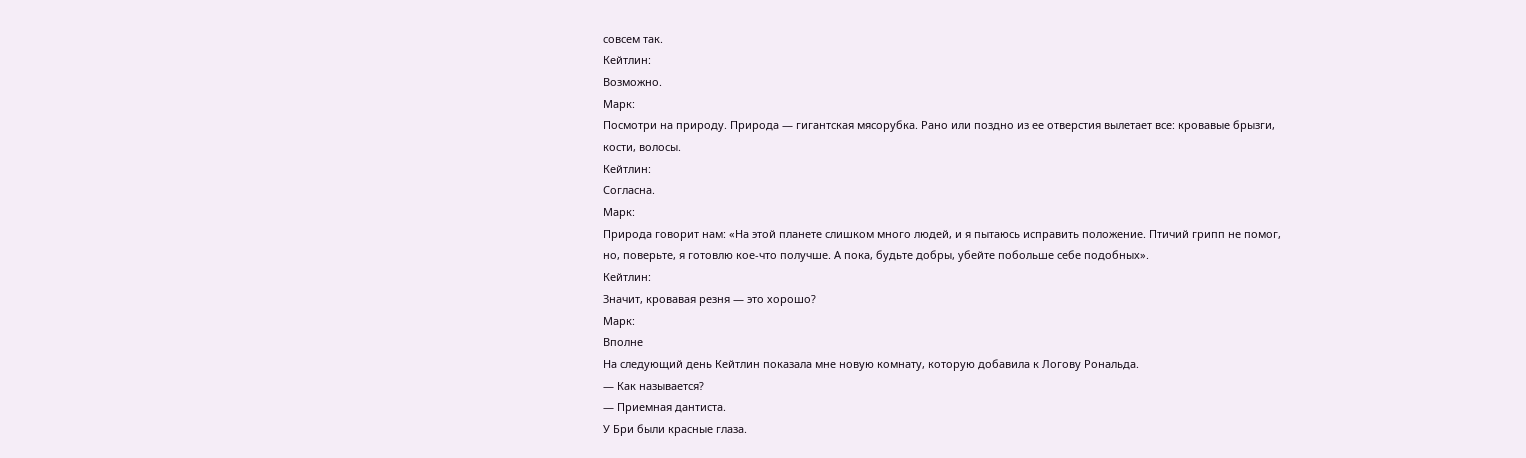совсем так.
Кейтлин:
Возможно.
Марк:
Посмотри на природу. Природа — гигантская мясорубка. Рано или поздно из ее отверстия вылетает все: кровавые брызги, кости, волосы.
Кейтлин:
Согласна.
Марк:
Природа говорит нам: «На этой планете слишком много людей, и я пытаюсь исправить положение. Птичий грипп не помог, но, поверьте, я готовлю кое-что получше. А пока, будьте добры, убейте побольше себе подобных».
Кейтлин:
Значит, кровавая резня — это хорошо?
Марк:
Вполне
На следующий день Кейтлин показала мне новую комнату, которую добавила к Логову Рональда.
— Как называется?
— Приемная дантиста.
У Бри были красные глаза.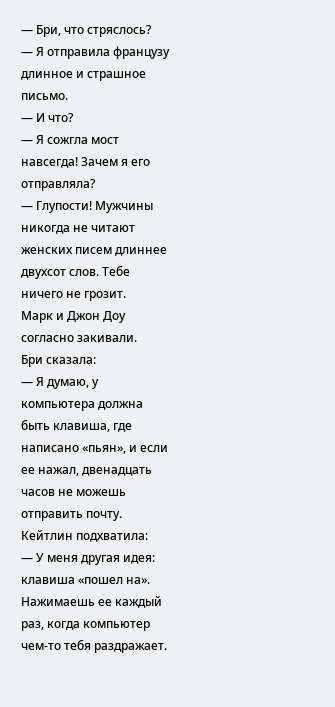— Бри, что стряслось?
— Я отправила французу длинное и страшное письмо.
— И что?
— Я сожгла мост навсегда! Зачем я его отправляла?
— Глупости! Мужчины никогда не читают женских писем длиннее двухсот слов. Тебе ничего не грозит.
Марк и Джон Доу согласно закивали.
Бри сказала:
— Я думаю, у компьютера должна быть клавиша, где написано «пьян», и если ее нажал, двенадцать часов не можешь отправить почту.
Кейтлин подхватила:
— У меня другая идея: клавиша «пошел на». Нажимаешь ее каждый раз, когда компьютер чем-то тебя раздражает.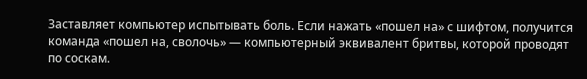Заставляет компьютер испытывать боль. Если нажать «пошел на» с шифтом, получится команда «пошел на, сволочь» — компьютерный эквивалент бритвы, которой проводят по соскам.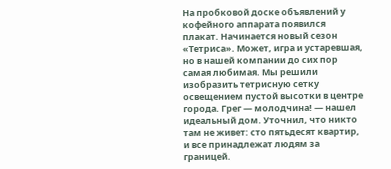На пробковой доске объявлений у кофейного аппарата появился плакат. Начинается новый сезон «Тетриса». Может, игра и устаревшая, но в нашей компании до сих пор самая любимая. Мы решили изобразить тетрисную сетку освещением пустой высотки в центре города. Грег — молодчина! — нашел идеальный дом. Уточнил, что никто там не живет: сто пятьдесят квартир, и все принадлежат людям за границей.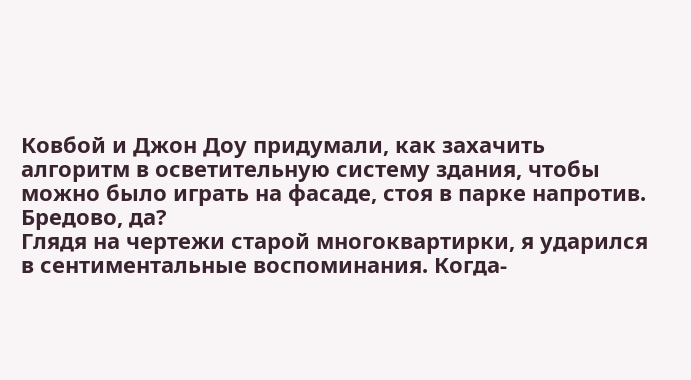Ковбой и Джон Доу придумали, как захачить алгоритм в осветительную систему здания, чтобы можно было играть на фасаде, стоя в парке напротив. Бредово, да?
Глядя на чертежи старой многоквартирки, я ударился в сентиментальные воспоминания. Когда-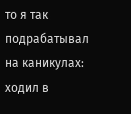то я так подрабатывал на каникулах: ходил в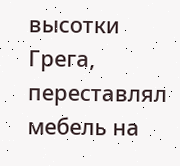высотки Грега, переставлял мебель на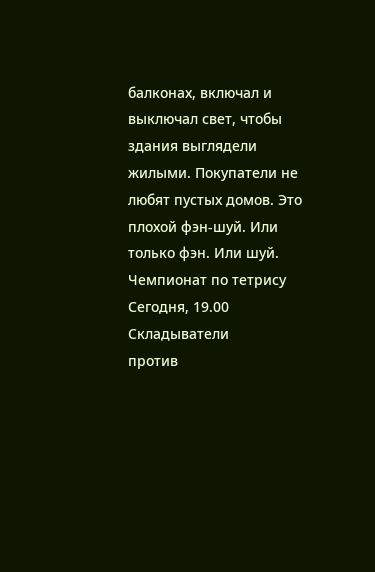балконах, включал и выключал свет, чтобы здания выглядели жилыми. Покупатели не любят пустых домов. Это плохой фэн-шуй. Или только фэн. Или шуй.
Чемпионат по тетрису Сегодня, 19.00
Складыватели
против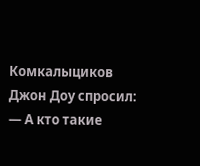Комкалыциков
Джон Доу спросил:
— А кто такие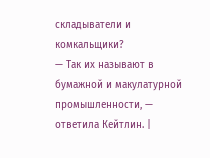складыватели и комкальщики?
— Так их называют в бумажной и макулатурной промышленности, — ответила Кейтлин. |